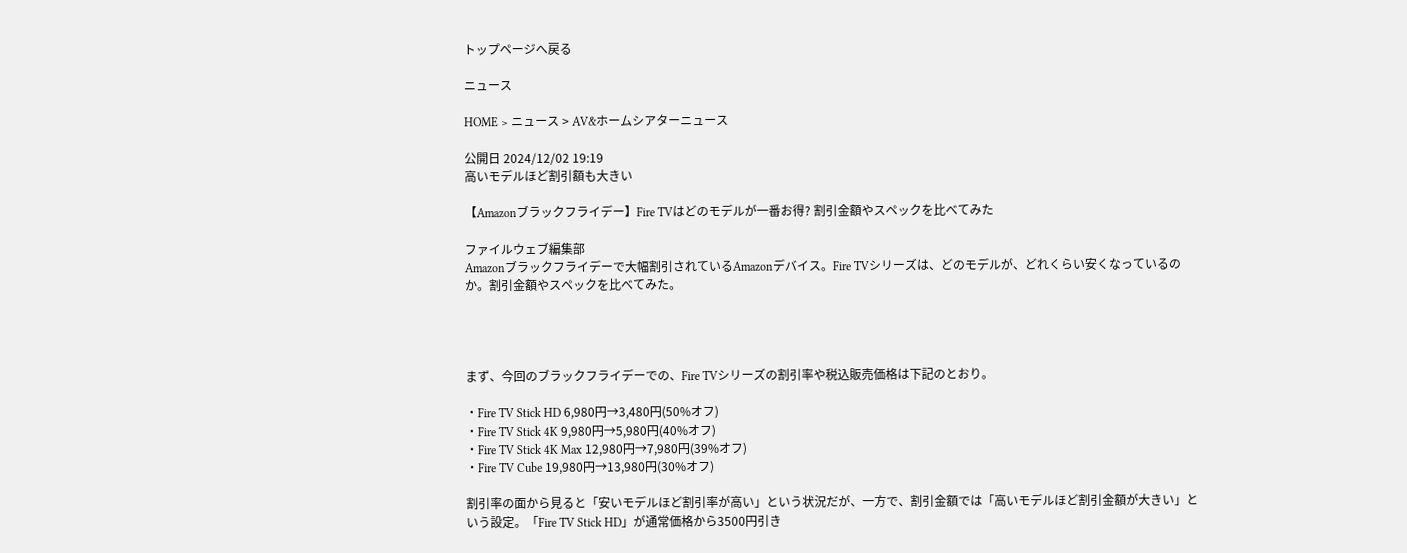トップページへ戻る

ニュース

HOME > ニュース > AV&ホームシアターニュース

公開日 2024/12/02 19:19
高いモデルほど割引額も大きい

【Amazonブラックフライデー】Fire TVはどのモデルが一番お得? 割引金額やスペックを比べてみた

ファイルウェブ編集部
Amazonブラックフライデーで大幅割引されているAmazonデバイス。Fire TVシリーズは、どのモデルが、どれくらい安くなっているのか。割引金額やスペックを比べてみた。




まず、今回のブラックフライデーでの、Fire TVシリーズの割引率や税込販売価格は下記のとおり。

・Fire TV Stick HD 6,980円→3,480円(50%オフ)
・Fire TV Stick 4K 9,980円→5,980円(40%オフ)
・Fire TV Stick 4K Max 12,980円→7,980円(39%オフ)
・Fire TV Cube 19,980円→13,980円(30%オフ)

割引率の面から見ると「安いモデルほど割引率が高い」という状況だが、一方で、割引金額では「高いモデルほど割引金額が大きい」という設定。「Fire TV Stick HD」が通常価格から3500円引き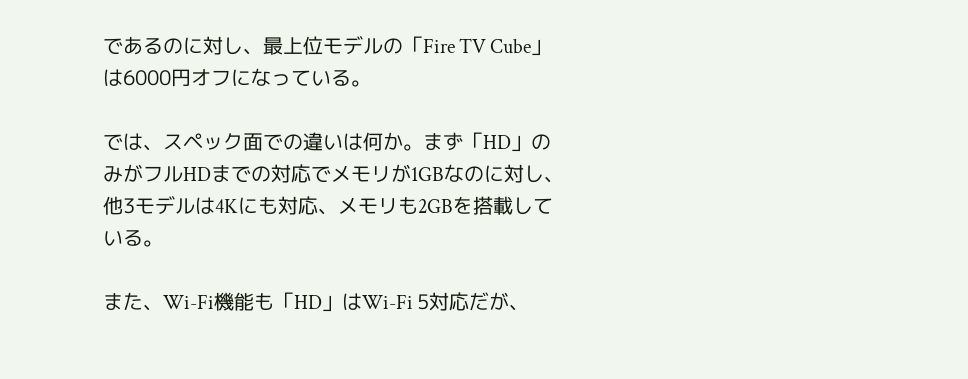であるのに対し、最上位モデルの「Fire TV Cube」は6000円オフになっている。

では、スペック面での違いは何か。まず「HD」のみがフルHDまでの対応でメモリが1GBなのに対し、他3モデルは4Kにも対応、メモリも2GBを搭載している。

また、Wi-Fi機能も「HD」はWi-Fi 5対応だが、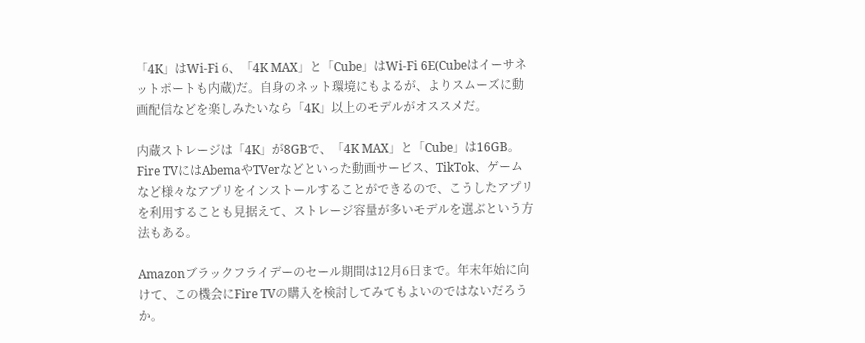「4K」はWi-Fi 6、「4K MAX」と「Cube」はWi-Fi 6E(Cubeはイーサネットポートも内蔵)だ。自身のネット環境にもよるが、よりスムーズに動画配信などを楽しみたいなら「4K」以上のモデルがオススメだ。

内蔵ストレージは「4K」が8GBで、「4K MAX」と「Cube」は16GB。Fire TVにはAbemaやTVerなどといった動画サービス、TikTok、ゲームなど様々なアプリをインストールすることができるので、こうしたアプリを利用することも見据えて、ストレージ容量が多いモデルを選ぶという方法もある。

Amazonブラックフライデーのセール期間は12月6日まで。年末年始に向けて、この機会にFire TVの購入を検討してみてもよいのではないだろうか。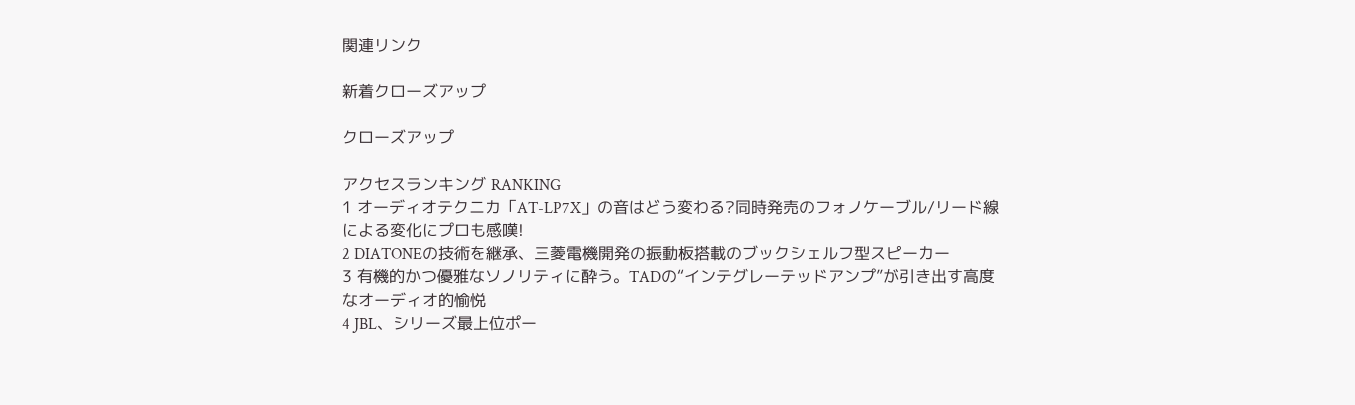関連リンク

新着クローズアップ

クローズアップ

アクセスランキング RANKING
1 オーディオテクニカ「AT-LP7X」の音はどう変わる?同時発売のフォノケーブル/リード線による変化にプロも感嘆!
2 DIATONEの技術を継承、三菱電機開発の振動板搭載のブックシェルフ型スピーカー
3 有機的かつ優雅なソノリティに酔う。TADの“インテグレーテッドアンプ”が引き出す高度なオーディオ的愉悦
4 JBL、シリーズ最上位ポー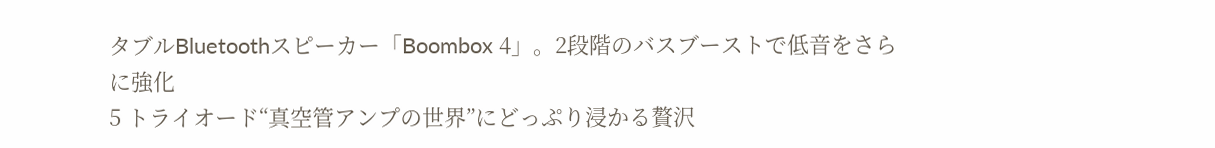タブルBluetoothスピーカー「Boombox 4」。2段階のバスブーストで低音をさらに強化
5 トライオード“真空管アンプの世界”にどっぷり浸かる贅沢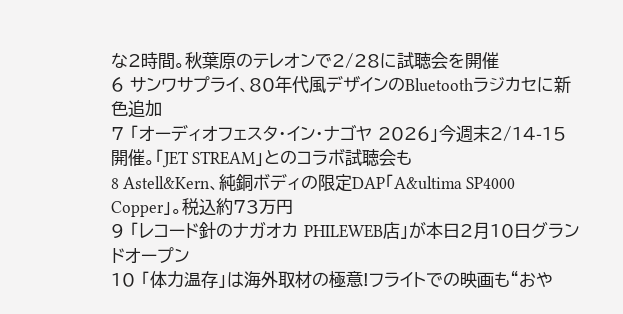な2時間。秋葉原のテレオンで2/28に試聴会を開催
6 サンワサプライ、80年代風デザインのBluetoothラジカセに新色追加
7 「オーディオフェスタ・イン・ナゴヤ 2026」今週末2/14-15開催。「JET STREAM」とのコラボ試聴会も
8 Astell&Kern、純銅ボディの限定DAP「A&ultima SP4000 Copper」。税込約73万円
9 「レコード針のナガオカ PHILEWEB店」が本日2月10日グランドオープン
10 「体力温存」は海外取材の極意!フライトでの映画も“おや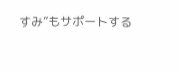すみ”もサポートする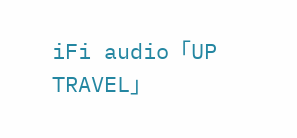iFi audio「UP TRAVEL」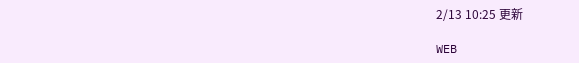2/13 10:25 更新

WEB